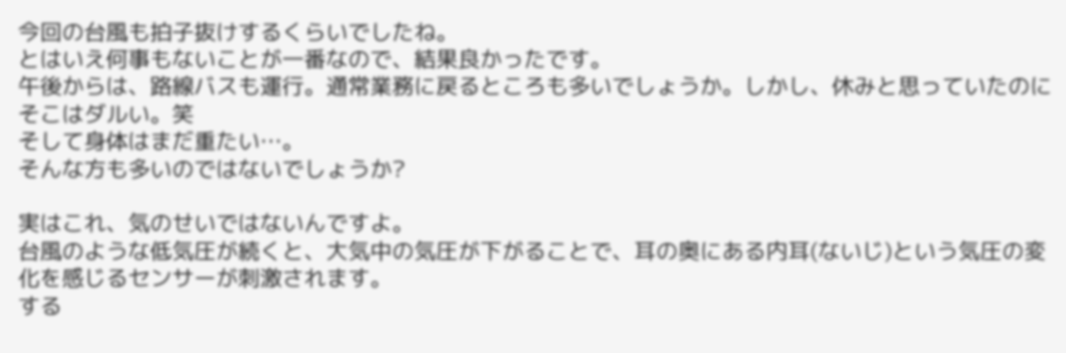今回の台風も拍子抜けするくらいでしたね。
とはいえ何事もないことが一番なので、結果良かったです。
午後からは、路線バスも運行。通常業務に戻るところも多いでしょうか。しかし、休みと思っていたのにそこはダルい。笑
そして身体はまだ重たい…。
そんな方も多いのではないでしょうか?

実はこれ、気のせいではないんですよ。
台風のような低気圧が続くと、大気中の気圧が下がることで、耳の奥にある内耳(ないじ)という気圧の変化を感じるセンサーが刺激されます。
する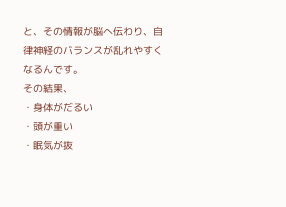と、その情報が脳へ伝わり、自律神経のバランスが乱れやすくなるんです。
その結果、
・身体がだるい
・頭が重い
・眠気が抜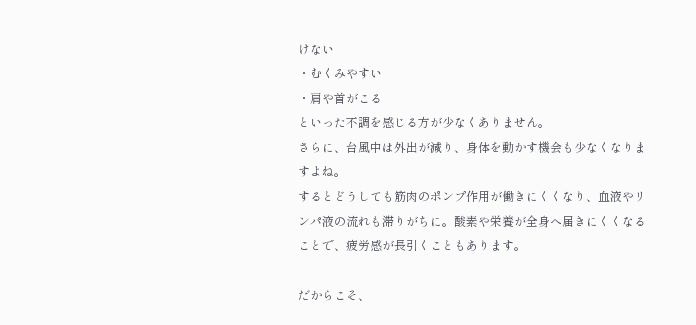けない
・むくみやすい
・肩や首がこる
といった不調を感じる方が少なくありません。
さらに、台風中は外出が減り、身体を動かす機会も少なくなりますよね。
するとどうしても筋肉のポンプ作用が働きにくくなり、血液やリンパ液の流れも滞りがちに。酸素や栄養が全身へ届きにくくなることで、疲労感が長引くこともあります。

だからこそ、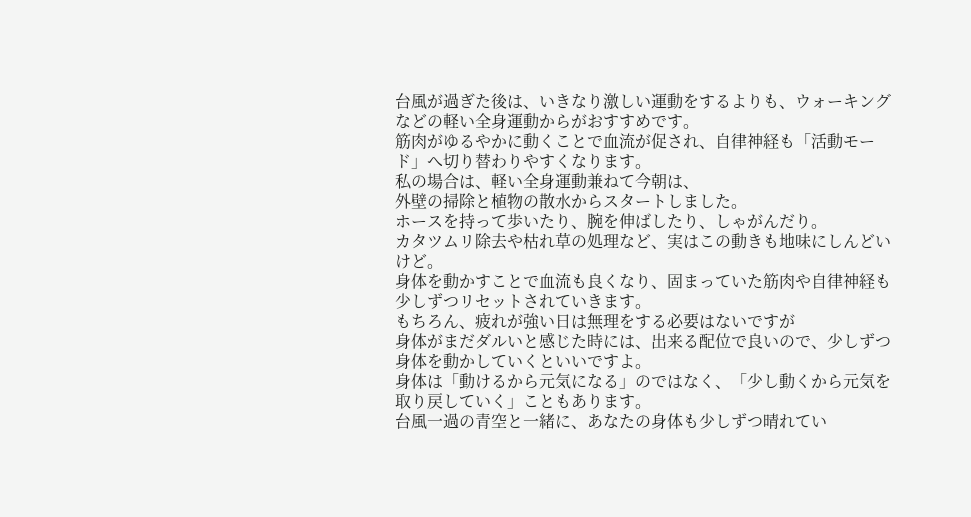台風が過ぎた後は、いきなり激しい運動をするよりも、ウォーキングなどの軽い全身運動からがおすすめです。
筋肉がゆるやかに動くことで血流が促され、自律神経も「活動モード」へ切り替わりやすくなります。
私の場合は、軽い全身運動兼ねて今朝は、
外壁の掃除と植物の散水からスタートしました。
ホースを持って歩いたり、腕を伸ばしたり、しゃがんだり。
カタツムリ除去や枯れ草の処理など、実はこの動きも地味にしんどいけど。
身体を動かすことで血流も良くなり、固まっていた筋肉や自律神経も少しずつリセットされていきます。
もちろん、疲れが強い日は無理をする必要はないですが
身体がまだダルいと感じた時には、出来る配位で良いので、少しずつ身体を動かしていくといいですよ。
身体は「動けるから元気になる」のではなく、「少し動くから元気を取り戻していく」こともあります。
台風一過の青空と一緒に、あなたの身体も少しずつ晴れてい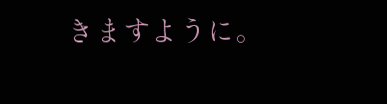きますように。